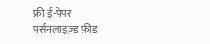फ्री ई-पेपर
पर्सनलाइज़्ड फ़ीड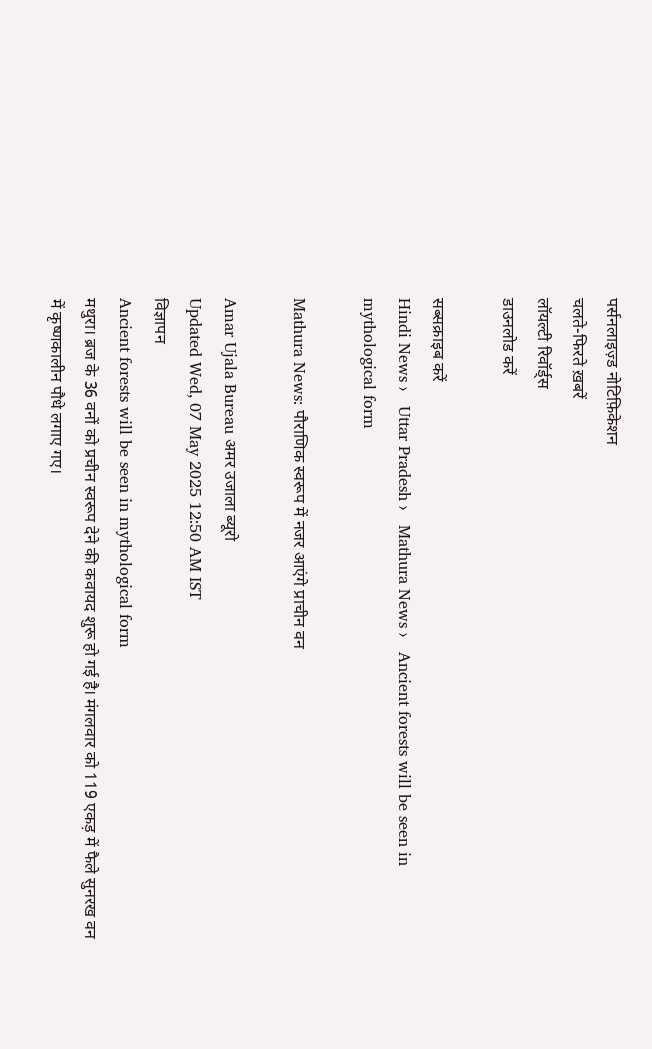पर्सनलाइज़्ड नोटिफ़िकेशन
चलते-फिरते ख़बरें
लॉयल्टी रिवॉर्ड्स
डाउनलोड करें

सब्सक्राइब करें
Hindi News ›   Uttar Pradesh ›   Mathura News ›   Ancient forests will be seen in mythological form

Mathura News: पौराणिक स्वरूप में नजर आएंगे प्राचीन वन

Amar Ujala Bureau अमर उजाला ब्यूरो
Updated Wed, 07 May 2025 12:50 AM IST
विज्ञापन
Ancient forests will be seen in mythological form
मथुरा। ब्रज के 36 वनों को प्रचीन स्वरूप देने की कवायद शुरू हो गई है। मंगलवार को 119 एकड़ में फैले सुनरख वन में कृष्णकालीन पौधे लगाए गए।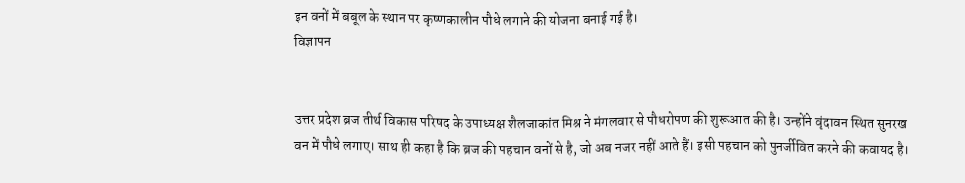इन वनों में बबूल के स्थान पर कृष्णकालीन पौधे लगाने की योजना बनाई गई है।
विज्ञापन


उत्तर प्रदेश ब्रज तीर्थ विकास परिषद के उपाध्यक्ष शैलजाकांत मिश्र ने मंगलवार से पौधरोपण की शुरूआत की है। उन्होंने वृंदावन स्थित सुनरख वन में पौधे लगाए। साथ ही कहा है कि ब्रज की पहचान वनों से है, जो अब नजर नहीं आते हैं। इसी पहचान को पुनर्जीवित करने की कवायद है।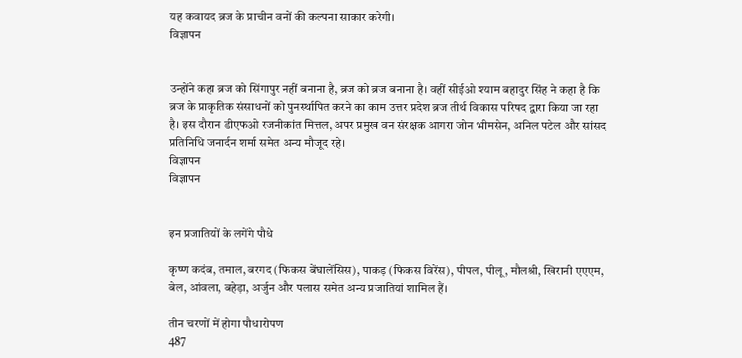यह कवायद ब्रज के प्राचीन वनों की कल्पना साकार करेगी।
विज्ञापन


उन्होंने कहा ब्रज को सिंगापुर नहीं बनाना है, ब्रज को ब्रज बनाना है। वहीं सीईओ श्याम बहादुर सिंह ने कहा है कि ब्रज के प्राकृतिक संसाधनों को पुनर्स्थापित करने का काम उत्तर प्रदेश ब्रज तीर्थ विकास परिषद द्वारा किया जा रहा है। इस दौरान डीएफओ रजनीकांत मित्तल, अपर प्रमुख वन संरक्षक आगरा जोन भीमसेन, अनिल पटेल और सांसद प्रतिनिधि जनार्दन शर्मा समेत अन्य मौजूद रहे।
विज्ञापन
विज्ञापन


इन प्रजातियों के लगेंगे पौधे

कृष्ण कदंब, तमाल, बरगद (फिकस बेंघालेंसिस), पाकड़ (फिकस विरेंस), पीपल, पीलू, मौलश्री, खिरानी एएएम, बेल, आंवला, बहेड़ा, अर्जुन और पलास समेत अन्य प्रजातियां शामिल हैं।

तीन चरणों में होगा पौधारोपण
487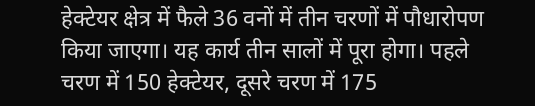हेक्टेयर क्षेत्र में फैले 36 वनों में तीन चरणों में पौधारोपण किया जाएगा। यह कार्य तीन सालों में पूरा होगा। पहले चरण में 150 हेक्टेयर, दूसरे चरण में 175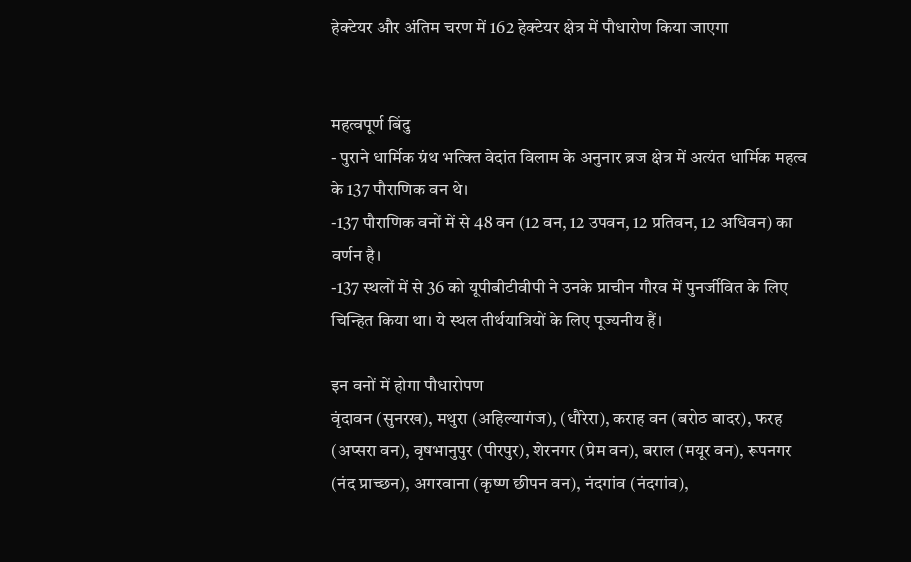हेक्टेयर और अंतिम चरण में 162 हेक्टेयर क्षेत्र में पौधारोण किया जाएगा


महत्वपूर्ण बिंदु
- पुराने धार्मिक ग्रंथ भत्क्ति वेदांत विलाम के अनुनार ब्रज क्षेत्र में अत्यंत धार्मिक महत्व के 137 पौराणिक वन थे।
-137 पौराणिक वनों में से 48 वन (12 वन, 12 उपवन, 12 प्रतिवन, 12 अधिवन) का वर्णन है।
-137 स्थलों में से 36 को यूपीबीटीवीपी ने उनके प्राचीन गौरव में पुनर्जीवित के लिए चिन्हित किया था। ये स्थल तीर्थयात्रियों के लिए पूज्यनीय हैं।

इन वनों में होगा पौधारोपण
वृंदावन (सुनरख), मथुरा (अहिल्यागंज), (धौरेरा), कराह वन (बरोठ बादर), फरह (अप्सरा वन), वृषभानुपुर (पीरपुर), शेरनगर (प्रेम वन), बराल (मयूर वन), रूपनगर (नंद प्राच्छन), अगरवाना (कृष्ण छीपन वन), नंदगांव (नंदगांव),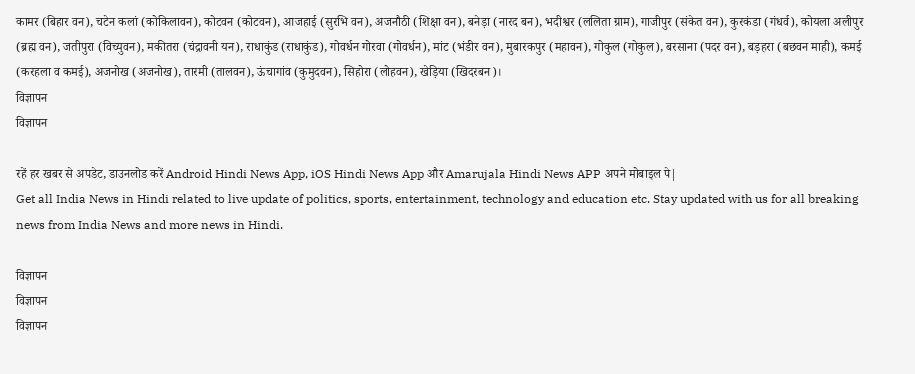कामर (बिहार वन), चटेन कलां (कोकिलावन), कोटवन (कोटवन), आजहाई (सुरभि वन), अजनौठी (शिक्षा वन), बनेड़ा (नारद बन), भदीश्वर (ललिता ग्राम), गाजीपुर (संकेत वन), कुरकंडा (गंधर्व), कोयला अलीपुर (ब्रह्म वन), जतीपुरा (विच्युवन), मकीतरा (चंद्रावनी यन), राधाकुंड (राधाकुंड), गोवर्धन गोरवा (गोवर्धन), मांट (भंडीर वन), मुबारकपुर (महावन), गोकुल (गोकुल), बरसाना (पदर वन), बड़हरा (बछवन माही), कमई (करहला व कमई), अजनोख (अजनोख), तारमी (तालवन), ऊंचागांव (कुमुदवन), सिहोरा (लोहवन), खेड़िया (खिदरबन)।
विज्ञापन
विज्ञापन

रहें हर खबर से अपडेट, डाउनलोड करें Android Hindi News App, iOS Hindi News App और Amarujala Hindi News APP अपने मोबाइल पे|
Get all India News in Hindi related to live update of politics, sports, entertainment, technology and education etc. Stay updated with us for all breaking news from India News and more news in Hindi.

विज्ञापन
विज्ञापन
विज्ञापन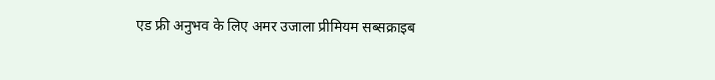एड फ्री अनुभव के लिए अमर उजाला प्रीमियम सब्सक्राइब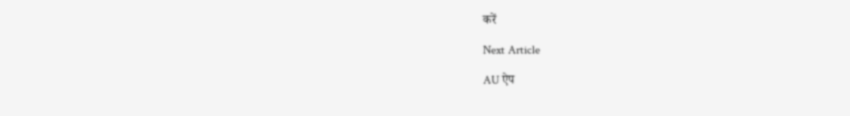करें

Next Article

AU ऐप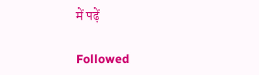में पढ़ें

Followed